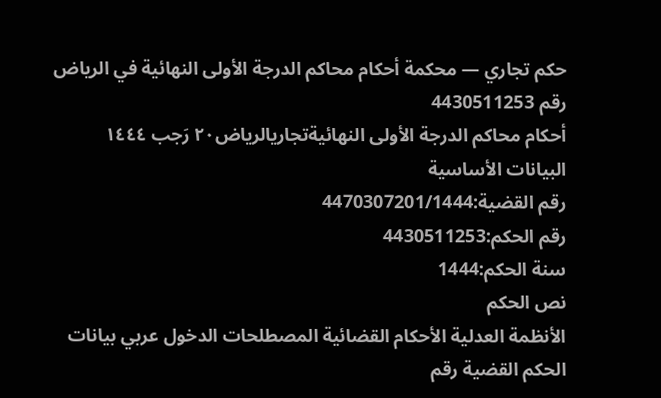حكم تجاري — محكمة أحكام محاكم الدرجة الأولى النهائية في الرياض رقم 4430511253
أحكام محاكم الدرجة الأولى النهائيةتجاريالرياض٢٠ رَجب ١٤٤٤
البيانات الأساسية
رقم القضية:4470307201/1444
رقم الحكم:4430511253
سنة الحكم:1444
نص الحكم
الأنظمة العدلية الأحكام القضائية المصطلحات الدخول عربي بيانات الحكم القضية رقم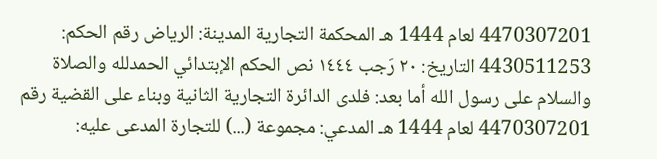4470307201 لعام 1444 هـ المحكمة التجارية المدينة: الرياض رقم الحكم: 4430511253 التاريخ: ٢٠ رَجب ١٤٤٤ نص الحكم الإبتدائي الحمدلله والصلاة والسلام على رسول الله أما بعد: فلدى الدائرة التجارية الثانية وبناء على القضية رقم 4470307201 لعام 1444 هـ المدعي: مجموعة (...) للتجارة المدعى عليه: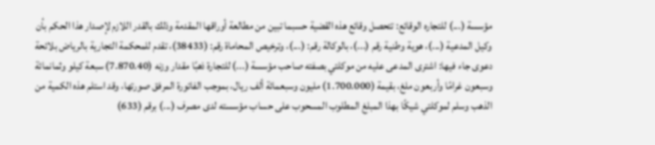مؤسسة (...) للتجاره الوقائع: تتحصل وقائع هذه القضية حسبما تبين من مطالعة أوراقها المقدمة وذلك بالقدر اللازم لإصدار هذا الحكم بأن وكيل المدعية (...)، هوية وطنية رقم (...)، بالوكالة رقم: (...)، وترخيص المحاماة رقم: (38433)، تقدم للمحكمة التجارية بالرياض بلائحة دعوى جاء فيها: اشترى المدعى عليه من موكلتي بصفته صاحب مؤسسة (...) للتجارة ذهبًا مقدار وزنه (7.870.40) سبعة كيلو وثمانمائة وسبعون غرامًا وأربعون ملغ، بقيمة (1.700.000) مليون وسبعمائة ألف ريال، بموجب الفاتورة المرفق صورتها، وقد استلم هذه الكمية من الذهب وسلم لموكلتي شيكًا بهذا المبلغ المطلوب المسحوب على حساب مؤسسته لدى مصرف (...) برقم (633)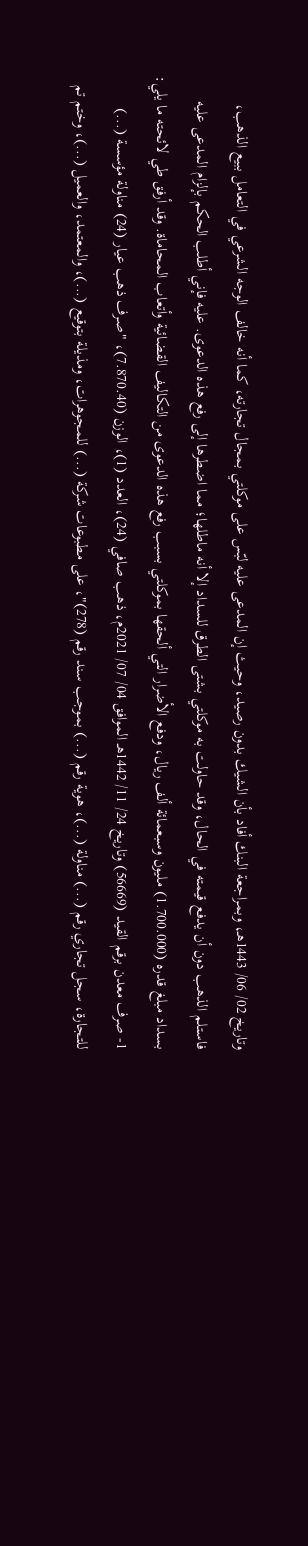وتاريخ 02/ 06/ 1443هـ، وبمراجعة البنك أفاد بأن الشيك بدون رصيد، وحيث إن المدعى عليه لبّس على موكلتي بمجال تجارته، كما أنه خالف الوجه الشرعي في التعامل ببيع الذهب، فاستلم الذهب دون أن يدفع قيمته في الحال، وقد حاولت به موكلتي بشتى الطرق للسداد إلا أنه ماطلها؛ مما اضطرها إلى رفع هذه الدعوى. عليه فإني أطلب الحكم بإلزام المدعى عليه بسداد مبلغ قدره (1.700.000) مليون وسبعمائة ألف ريال، ودفع الأضرار التي ألحقها بموكلتي بسبب رفع هذه الدعوى من التكاليف القضائية وأتعاب المحاماة. وقد أرفق طي لائحته ما يلي: 1- صرف معدن برقم القيد (56669) وتاريخ 24/ 11/ 1442هـ الموافق 04/ 07/ 2021م، ذهب صافي (24)، العدد (1)، الوزن (7.870.40)، "صرف ذهب عيار (24) مناولة مؤسسة (...) للتجارة، سجل تجاري رقم (...) مناولة (...)، هوية رقم (...) بموجب سند رقم (278)"، على مطبوعات شركة (...) للمجوهرات، ومذيلة بتوقيع (...)، والمعتمد، والعميل (...)، وختم تم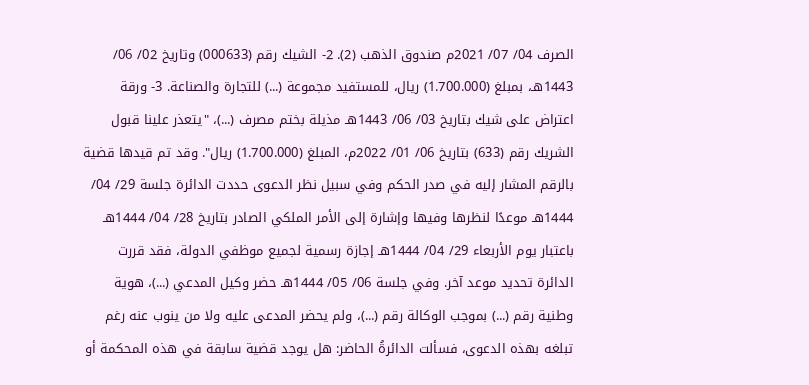الصرف 04/ 07/ 2021م صندوق الذهب (2). 2- الشيك رقم (000633) وتاريخ 02/ 06/ 1443هـ، بمبلغ (1.700.000) ريال، للمستفيد مجموعة (...) للتجارة والصناعة. 3- ورقة اعتراض على شيك بتاريخ 03/ 06/ 1443هـ مذيلة بختم مصرف (...)، "يتعذر علينا قبول الشريك رقم (633) بتاريخ 06/ 01/ 2022م، المبلغ (1.700.000) ريال". وقد تم قيدها قضية بالرقم المشار إليه في صدر الحكم وفي سبيل نظر الدعوى حددت الدائرة جلسة 29/ 04/ 1444هـ موعدًا لنظرها وفيها وإشارة إلى الأمر الملكي الصادر بتاريخ 28/ 04/ 1444هـ باعتبار يوم الأربعاء 29/ 04/ 1444هـ إجازة رسمية لجميع موظفي الدولة، فقد قررت الدائرة تحديد موعد آخر. وفي جلسة 06/ 05/ 1444هـ حضر وكيل المدعي (...)، هوية وطنية رقم (...) بموجب الوكالة رقم (...)، ولم يحضر المدعى عليه ولا من ينوب عنه رغم تبلغه بهذه الدعوى، فسألت الدائرةُ الحاضر: هل يوجد قضية سابقة في هذه المحكمة أو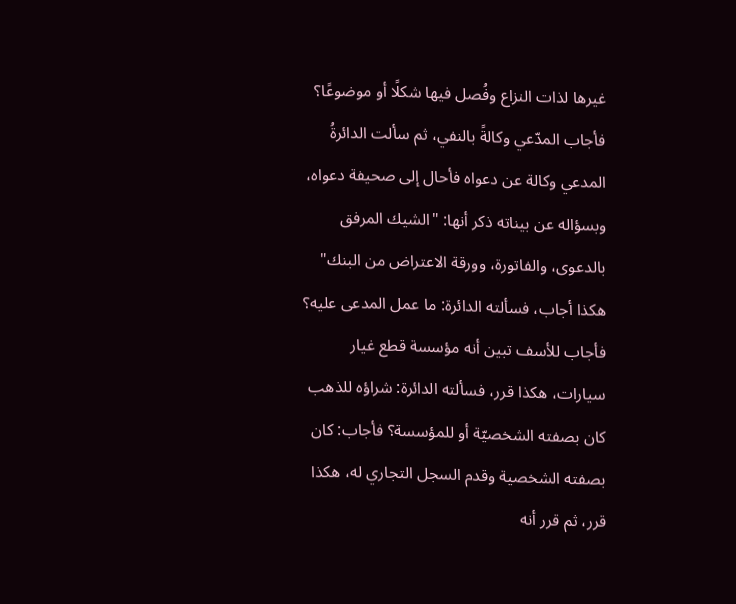غيرها لذات النزاع وفُصل فيها شكلًا أو موضوعًا؟ فأجاب المدّعي وكالةً بالنفي، ثم سألت الدائرةُ المدعي وكالة عن دعواه فأحال إلى صحيفة دعواه، وبسؤاله عن بيناته ذكر أنها: "الشيك المرفق بالدعوى، والفاتورة، وورقة الاعتراض من البنك" هكذا أجاب، فسألته الدائرة: ما عمل المدعى عليه؟ فأجاب للأسف تبين أنه مؤسسة قطع غيار سيارات، هكذا قرر، فسألته الدائرة: شراؤه للذهب كان بصفته الشخصيّة أو للمؤسسة؟ فأجاب: كان بصفته الشخصية وقدم السجل التجاري له، هكذا قرر، ثم قرر أنه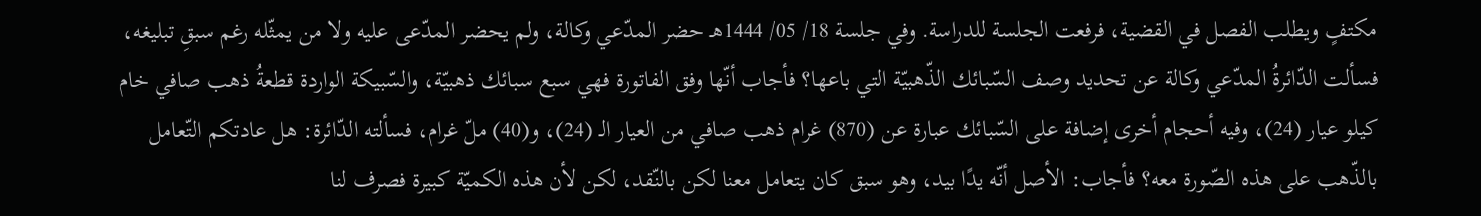مكتفٍ ويطلب الفصل في القضية، فرفعت الجلسة للدراسة. وفي جلسة 18/ 05/ 1444هـ حضر المدّعي وكالة، ولم يحضر المدّعى عليه ولا من يمثّله رغم سبقِ تبليغه، فسألت الدّائرةُ المدّعي وكالة عن تحديد وصف السّبائك الذّهبيّة التي باعها؟ فأجاب أنّها وفق الفاتورة فهي سبع سبائك ذهبيّة، والسّبيكة الواردة قطعةُ ذهب صافي خام كيلو عيار (24)، وفيه أحجام أخرى إضافة على السّبائك عبارة عن (870) غرام ذهب صافي من العيار الـ (24)، و(40) ملّ غرام، فسألته الدّائرة: هل عادتكم التّعامل بالذّهب على هذه الصّورة معه؟ فأجاب: الأصل أنّه يدًا بيد، وهو سبق كان يتعامل معنا لكن بالنّقد، لكن لأن هذه الكميّة كبيرة فصرف لنا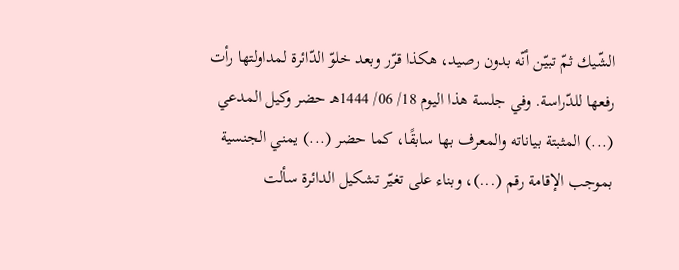الشّيك ثمّ تبيّن أنّه بدون رصيد، هكذا قرّر وبعد خلوّ الدّائرة لمداولتها رأت رفعها للدّراسة. وفي جلسة هذا اليوم 18/ 06/ 1444هـ حضر وكيل المدعي (...) المثبتة بياناته والمعرف بها سابقًا، كما حضر (...) يمني الجنسية بموجب الإقامة رقم (...)، وبناء على تغيّر تشكيل الدائرة سألت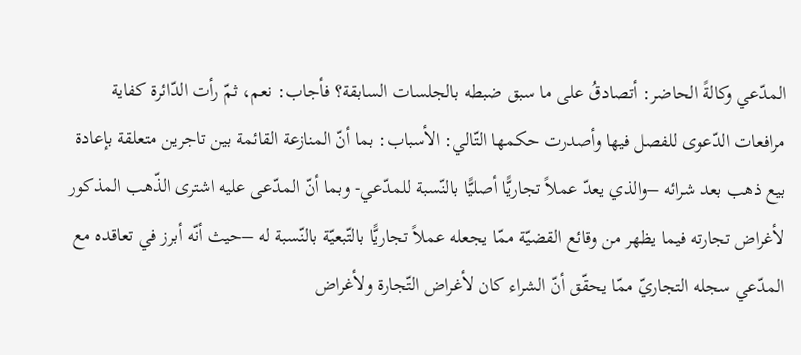المدّعي وكالةً الحاضر: أتصادقُ على ما سبق ضبطه بالجلسات السابقة؟ فأجاب: نعم، ثمّ رأت الدّائرة كفاية مرافعات الدّعوى للفصل فيها وأصدرت حكمها التّالي: الأسباب: بما أنّ المنازعة القائمة بين تاجرين متعلقة بإعادة بيع ذهب بعد شرائه –والذي يعدّ عملاً تجاريًّا أصليًّا بالنّسبة للمدّعي- وبما أنّ المدّعى عليه اشترى الذّهب المذكور لأغراض تجارته فيما يظهر من وقائع القضيّة ممّا يجعله عملاً تجاريًّا بالتّبعيّة بالنّسبة له –حيث أنّه أبرز في تعاقده مع المدّعي سجله التجاريّ ممّا يحقّق أنّ الشراء كان لأغراض التّجارة ولأغراض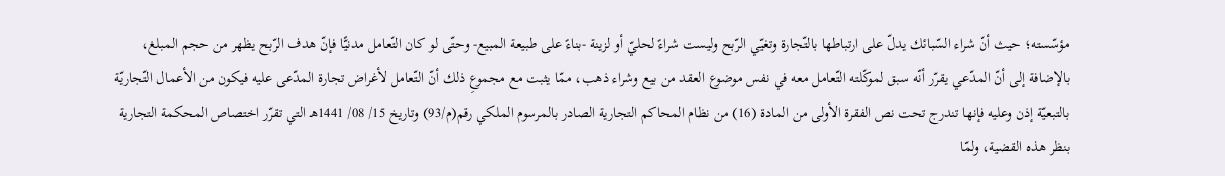مؤسّسته؛ حيث أنّ شراء السّبائك يدلّ على ارتباطها بالتّجارة وتغيّي الرّبح وليست شراءً لحليّ أو لزينة -بناءً على طبيعة المبيع- وحتّى لو كان التّعامل مدنيًّا فإنّ هدف الرّبح يظهر من حجم المبلغ، بالإضافة إلى أنّ المدّعي يقرّر أنّه سبق لموكّلته التّعامل معه في نفس موضوع العقد من بيع وشراء ذهب، ممّا يثبت مع مجموعِ ذلك أنّ التّعامل لأغراض تجارة المدّعى عليه فيكون من الأعمال التّجاريّة بالتبعيّة إذن وعليه فإنها تندرج تحت نص الفقرة الأولى من المادة (16) من نظام المحاكم التجارية الصادر بالمرسوم الملكي رقم(م/93) وتاريخ 15/ 08/ 1441هـ التي تقرّر اختصاص المحكمة التجارية بنظر هذه القضية، ولمّا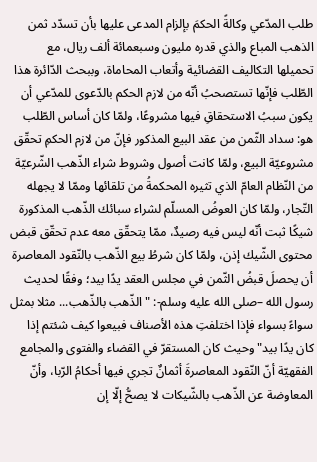طلب المدّعي وكالةً الحكمَ بإلزام المدعى عليها بأن تسدّد ثمن الذهب المباع والذي قدره مليون وسبعمائة ألف ريال، مع تحميلها التكاليف القضائية وأتعاب المحاماة، وببحث الدّائرة هذا الطّلب فإنّها تستصحبُ أنّه من لازم الحكم بالدّعوى للمدّعي أن يكون سببُ الاستحقاقِ فيها مشروعًا، ولمّا كان أساس الطّلب هو: سداد الثّمن من عقد البيع المذكور فإنّ من لازم الحكمِ تحقّق مشروعيّة البيع، ولمّا كانت أصول وشروط شراء الذّهب الشّرعيّة من النّظام العامّ الذي تثيره المحكمةُ من تلقائها وممّا لا يجهله التّجار، ولمّا كان العوضُ المسلّم لشراء سبائك الذّهب المذكورة شيكًا ثبت أنّه ليس فيه رصيدٌ، ممّا يتحقّق معه عدم تحقّق قبض محتوى الشّيك إذن، ولمّا كان شرطُ بيع الذّهب بالنّقود المعاصرة أن يحصلَ قبضُ الثّمن في مجلس العقد يدًا بيد؛ وفقًا لحديث رسول الله –صلى الله عليه وسلم-: "الذّهب بالذّهب... مثلا بمثل سواءً بسواء فإذا اختلفتِ هذه الأصناف فبيعوا كيف شئتم إذا كان يدًا بيد" وحيث كان المستقرّ في القضاء والفتوى والمجامع الفقهيّة أنّ النّقود المعاصرةَ أثمانٌ تجري فيها أحكامُ الرّبا، وأنّ المعاوضة عن الذّهب بالشّيكات لا يصحُّ إلّا إن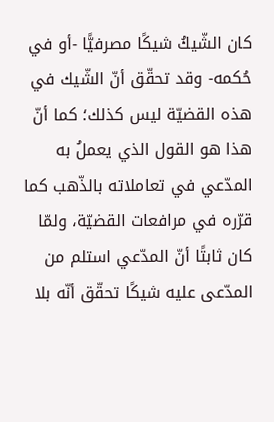كان الشّيكُ شيكًا مصرفيًّا -أو في حُكمه- وقد تحقّق أنّ الشّيك في هذه القضيّة ليس كذلك؛ كما أنّ هذا هو القول الذي يعملُ به المدّعي في تعاملاته بالذّهب كما قرّره في مرافعات القضيّة، ولمّا كان ثابتًا أنّ المدّعي استلم من المدّعى عليه شيكًا تحقّق أنّه بلا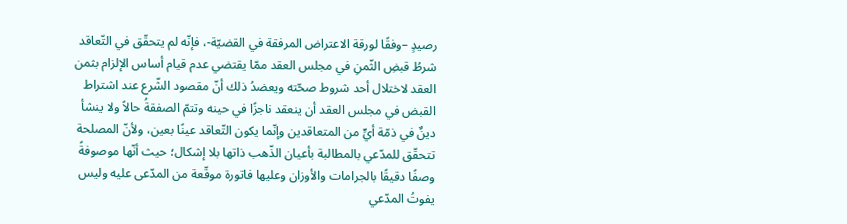رصيدٍ –وفقًا لورقة الاعتراض المرفقة في القضيّة-، فإنّه لم يتحقّق في التّعاقد شرطُ قبضِ الثّمنِ في مجلس العقد ممّا يقتضي عدم قيام أساس الإلزام بثمن العقد لاختلال أحد شروط صحّته ويعضدُ ذلك أنّ مقصود الشّرع عند اشتراط القبض في مجلس العقد أن ينعقد ناجزًا في حينه وتتمّ الصفقةُ حالاً ولا ينشأ دينٌ في ذمّة أيٍّ من المتعاقدين وإنّما يكون التّعاقد عينًا بعين، ولأنّ المصلحة تتحقّق للمدّعي بالمطالبة بأعيان الذّهب ذاتها بلا إشكال؛ حيث أنّها موصوفةً وصفًا دقيقًا بالجرامات والأوزان وعليها فاتورة موقّعة من المدّعى عليه وليس يفوتُ المدّعي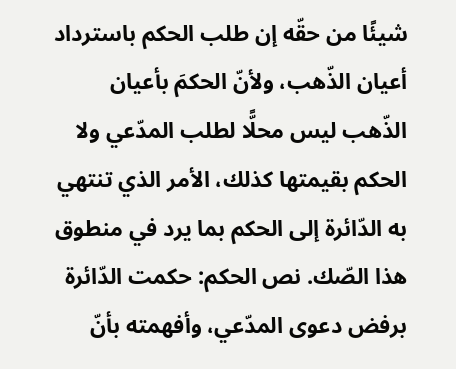شيئًا من حقّه إن طلب الحكم باسترداد أعيان الذّهب، ولأنّ الحكمَ بأعيان الذّهب ليس محلًّا لطلب المدّعي ولا الحكم بقيمتها كذلك، الأمر الذي تنتهي به الدّائرة إلى الحكم بما يرد في منطوق هذا الصّك. نص الحكم: حكمت الدّائرة برفض دعوى المدّعي، وأفهمته بأنّ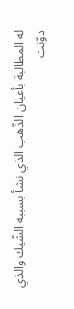له المطالبة بأعيان الذّهب الذي نشأ بسببه الشّيك والذي دوّنت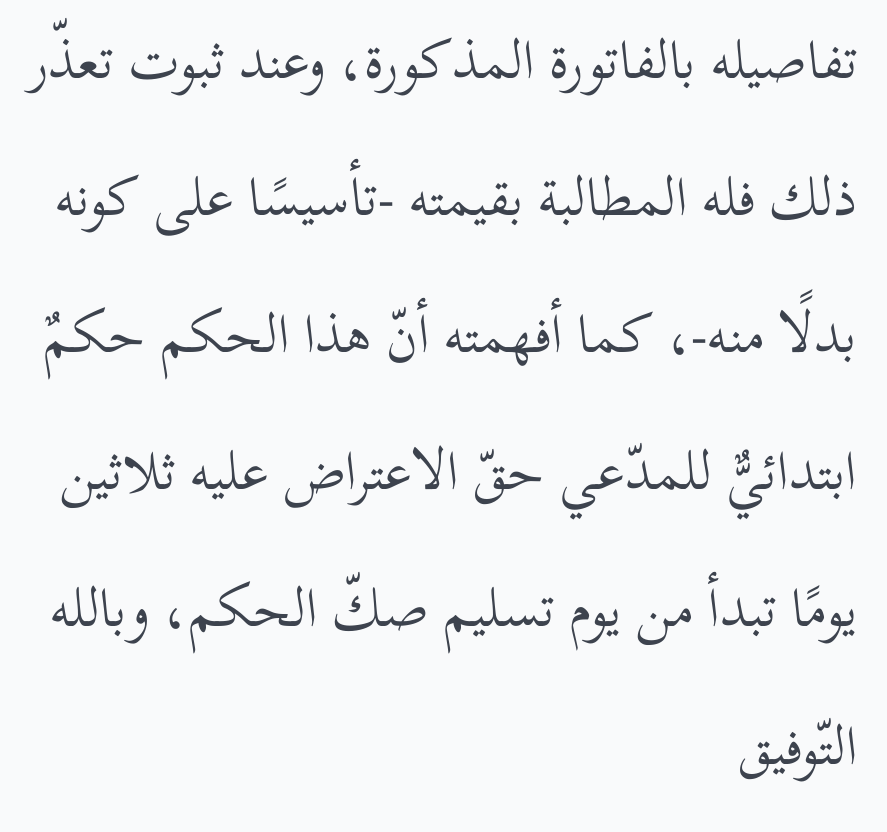تفاصيله بالفاتورة المذكورة، وعند ثبوت تعذّر ذلك فله المطالبة بقيمته -تأسيسًا على كونه بدلًا منه-، كما أفهمته أنّ هذا الحكم حكمٌ ابتدائيٌّ للمدّعي حقّ الاعتراض عليه ثلاثين يومًا تبدأ من يوم تسليم صكّ الحكم، وبالله التّوفيق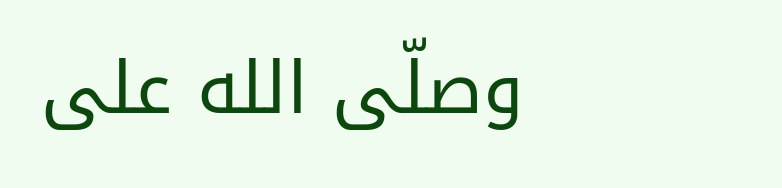وصلّى الله على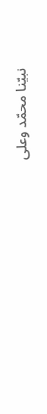نبيّنا محمّد وعلى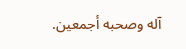آله وصحبه أجمعين.